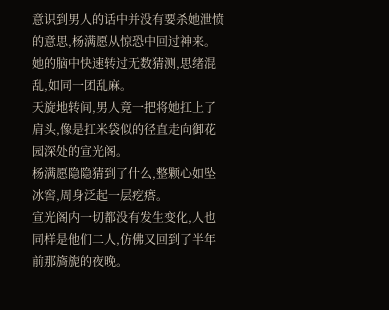意识到男人的话中并没有要杀她泄愤的意思,杨满愿从惊恐中回过神来。
她的脑中快速转过无数猜测,思绪混乱,如同一团乱麻。
天旋地转间,男人竟一把将她扛上了肩头,像是扛米袋似的径直走向御花园深处的宣光阁。
杨满愿隐隐猜到了什么,整颗心如坠冰窖,周身泛起一层疙瘩。
宣光阁内一切都没有发生变化,人也同样是他们二人,仿佛又回到了半年前那旖旎的夜晚。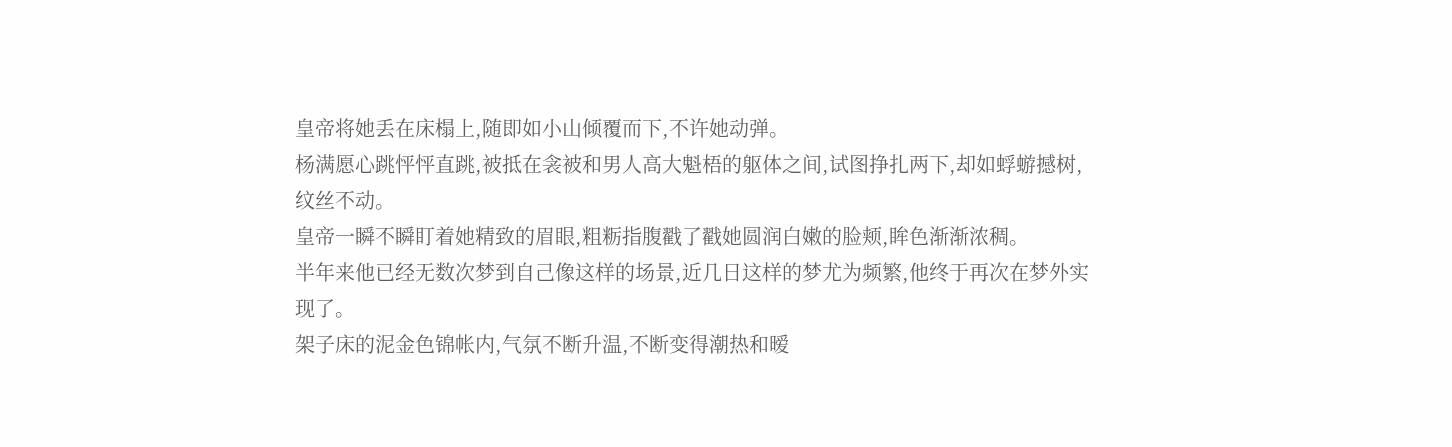皇帝将她丢在床榻上,随即如小山倾覆而下,不许她动弹。
杨满愿心跳怦怦直跳,被抵在衾被和男人高大魁梧的躯体之间,试图挣扎两下,却如蜉蝣撼树,纹丝不动。
皇帝一瞬不瞬盯着她精致的眉眼,粗粝指腹戳了戳她圆润白嫩的脸颊,眸色渐渐浓稠。
半年来他已经无数次梦到自己像这样的场景,近几日这样的梦尤为频繁,他终于再次在梦外实现了。
架子床的泥金色锦帐内,气氛不断升温,不断变得潮热和暧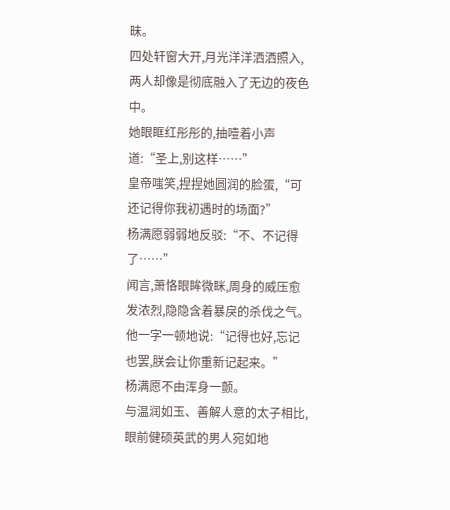昧。
四处轩窗大开,月光洋洋洒洒照入,两人却像是彻底融入了无边的夜色中。
她眼眶红彤彤的,抽噎着小声道:“圣上,别这样……”
皇帝嗤笑,捏捏她圆润的脸蛋,“可还记得你我初遇时的场面?”
杨满愿弱弱地反驳:“不、不记得了……”
闻言,萧恪眼眸微眯,周身的威压愈发浓烈,隐隐含着暴戾的杀伐之气。
他一字一顿地说:“记得也好,忘记也罢,朕会让你重新记起来。”
杨满愿不由浑身一颤。
与温润如玉、善解人意的太子相比,眼前健硕英武的男人宛如地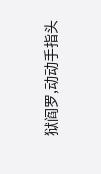狱阎罗,动动手指头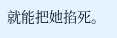就能把她掐死。